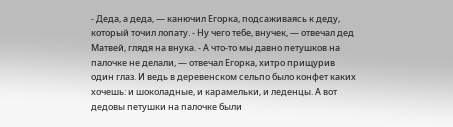- Деда, а деда, — канючил Егорка, подсаживаясь к деду, который точил лопату. - Ну чего тебе, внучек, — отвечал дед Матвей, глядя на внука. - А что-то мы давно петушков на палочке не делали, — отвечал Егорка, хитро прищурив один глаз. И ведь в деревенском сельпо было конфет каких хочешь: и шоколадные, и карамельки, и леденцы. А вот дедовы петушки на палочке были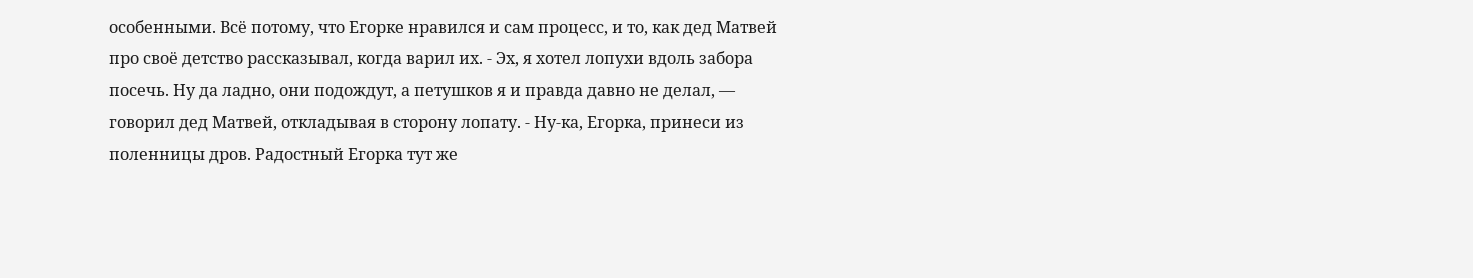особенными. Всё потому, что Егорке нравился и сам процесс, и то, как дед Матвей про своё детство рассказывал, когда варил их. - Эх, я хотел лопухи вдоль забора посечь. Ну да ладно, они подождут, а петушков я и правда давно не делал, — говорил дед Матвей, откладывая в сторону лопату. - Ну-ка, Егорка, принеси из поленницы дров. Радостный Егорка тут же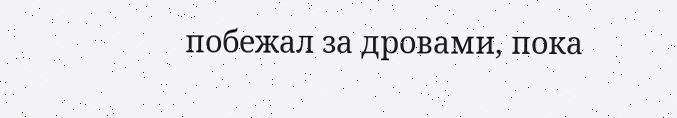побежал за дровами, пока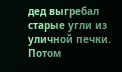дед выгребал старые угли из уличной печки. Потом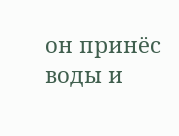он принёс воды и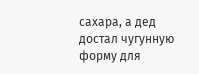сахара, а дед достал чугунную форму для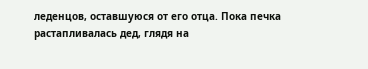леденцов, оставшуюся от его отца. Пока печка растапливалась дед, глядя на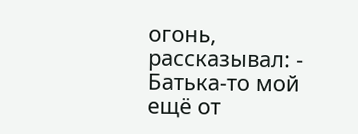огонь, рассказывал: - Батька-то мой ещё от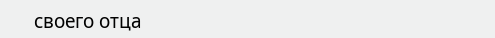своего отца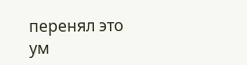перенял это ум